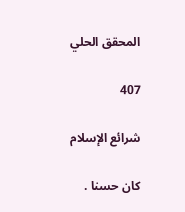المحقق الحلي

407

شرائع الإسلام

كان حسنا .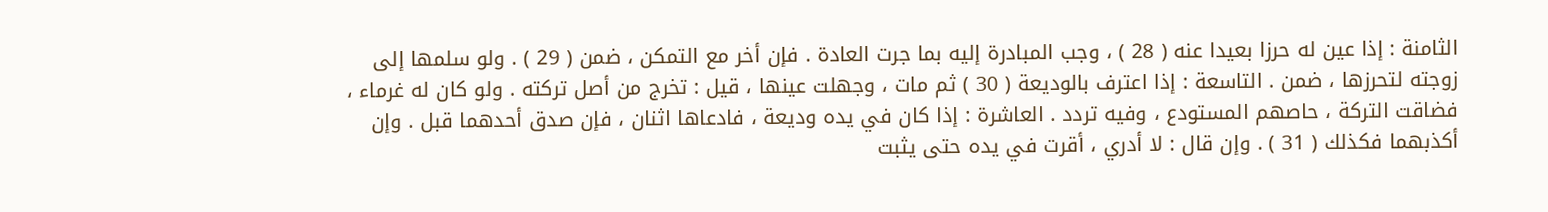الثامنة : إذا عين له حرزا بعيدا عنه ( 28 ) ، وجب المبادرة إليه بما جرت العادة . فإن أخر مع التمكن ، ضمن ( 29 ) . ولو سلمها إلى زوجته لتحرزها ، ضمن . التاسعة : إذا اعترف بالوديعة ( 30 ) ثم مات ، وجهلت عينها ، قيل : تخرج من أصل تركته . ولو كان له غرماء ، فضاقت التركة ، حاصهم المستودع ، وفيه تردد . العاشرة : إذا كان في يده وديعة ، فادعاها اثنان ، فإن صدق أحدهما قبل . وإن أكذبهما فكذلك ( 31 ) . وإن قال : لا أدري ، أقرت في يده حتى يثبت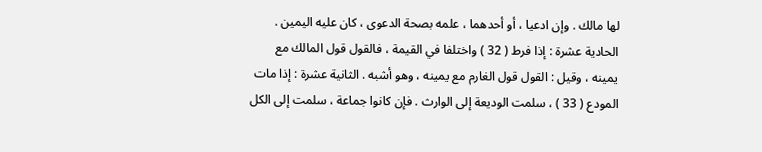لها مالك . وإن ادعيا ، أو أحدهما ، علمه بصحة الدعوى ، كان عليه اليمين . الحادية عشرة : إذا فرط ( 32 ) واختلفا في القيمة ، فالقول قول المالك مع يمينه ، وقيل : القول قول الغارم مع يمينه ، وهو أشبه . الثانية عشرة : إذا مات المودع ( 33 ) ، سلمت الوديعة إلى الوارث . فإن كانوا جماعة ، سلمت إلى الكل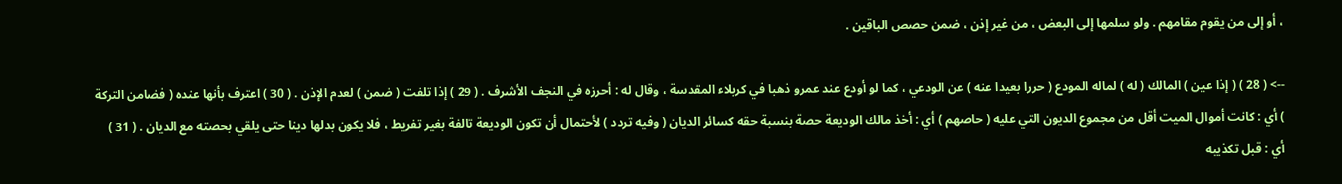، أو إلى من يقوم مقامهم . ولو سلمها إلى البعض ، من غير إذن ، ضمن حصص الباقين .

--> ( 28 ) ( إذا عين ) المالك ( له ) لماله المودع ( حررا بعيدا عنه ) عن الودعي ، كما لو أودع عند عمرو ذهبا في كربلاء المقدسة ، وقال له : أحرزه في النجف الأشرف . ( 29 ) إذا تلفت ( ضمن ) لعدم الإذن . ( 30 ) اعترف بأنها عنده ( فضامن التركة ) أي : كانت أموال الميت أقل من مجموع الديون التي عليه ( حاصهم ) أي : أخذ مالك الوديعة حصة بنسبة حقه كسائر الديان ( وفيه تردد ) لأحتمال أن تكون الوديعة تالفة بغير تفريط ، فلا يكون بدلها دينا حتى يلقي بحصته مع الديان . ( 31 ) أي : قبل تكذيبه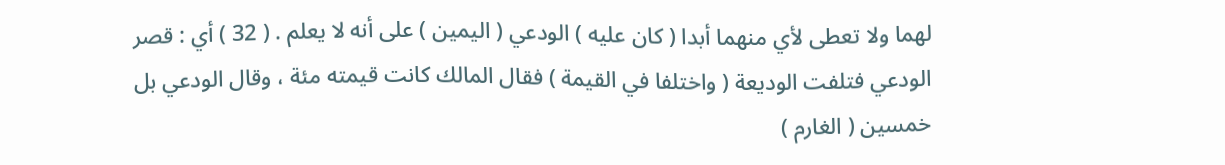لهما ولا تعطى لأي منهما أبدا ( كان عليه ) الودعي ( اليمين ) على أنه لا يعلم . ( 32 ) أي : قصر الودعي فتلفت الوديعة ( واختلفا في القيمة ) فقال المالك كانت قيمته مئة ، وقال الودعي بل خمسين ( الغارم )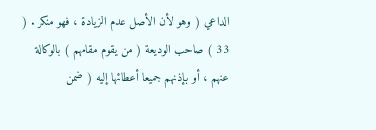الداعي ( وهو لأن الأصل عدم الزيادة ، فهو منكر . ( 33 ) صاحب الوديعة ( من يقوم مقامهم ) بالوكالة عنهم ، أو بإذنهم جميعا أعطائها إليه ( ضمن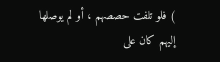) فلو تلفت حصصهم ، أو لم يوصلها إليهم كان على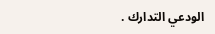الودعي التدارك .